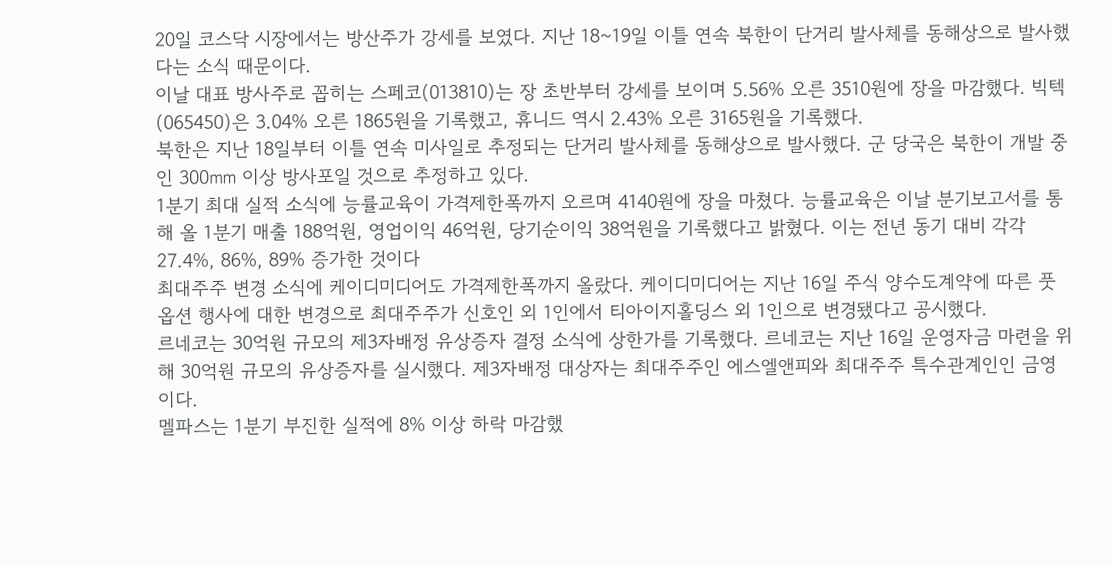20일 코스닥 시장에서는 방산주가 강세를 보였다. 지난 18~19일 이틀 연속 북한이 단거리 발사체를 동해상으로 발사했다는 소식 때문이다.
이날 대표 방사주로 꼽히는 스페코(013810)는 장 초반부터 강세를 보이며 5.56% 오른 3510원에 장을 마감했다. 빅텍(065450)은 3.04% 오른 1865원을 기록했고, 휴니드 역시 2.43% 오른 3165원을 기록했다.
북한은 지난 18일부터 이틀 연속 미사일로 추정되는 단거리 발사체를 동해상으로 발사했다. 군 당국은 북한이 개발 중인 300㎜ 이상 방사포일 것으로 추정하고 있다.
1분기 최대 실적 소식에 능률교육이 가격제한폭까지 오르며 4140원에 장을 마쳤다. 능률교육은 이날 분기보고서를 통해 올 1분기 매출 188억원, 영업이익 46억원, 당기순이익 38억원을 기록했다고 밝혔다. 이는 전년 동기 대비 각각 27.4%, 86%, 89% 증가한 것이다
최대주주 변경 소식에 케이디미디어도 가격제한폭까지 올랐다. 케이디미디어는 지난 16일 주식 양수도계약에 따른 풋옵션 행사에 대한 변경으로 최대주주가 신호인 외 1인에서 티아이지홀딩스 외 1인으로 변경됐다고 공시했다.
르네코는 30억원 규모의 제3자배정 유상증자 결정 소식에 상한가를 기록했다. 르네코는 지난 16일 운영자금 마련을 위해 30억원 규모의 유상증자를 실시했다. 제3자배정 대상자는 최대주주인 에스엘앤피와 최대주주 특수관계인인 금영이다.
멜파스는 1분기 부진한 실적에 8% 이상 하락 마감했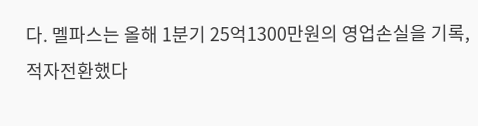다. 멜파스는 올해 1분기 25억1300만원의 영업손실을 기록, 적자전환했다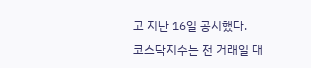고 지난 16일 공시했다.
코스닥지수는 전 거래일 대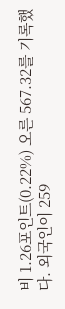비 1.26포인트(0.22%) 오른 567.32를 기록했다. 외국인이 259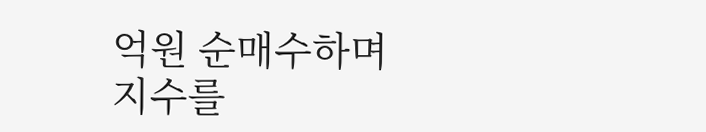억원 순매수하며 지수를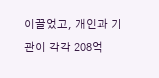이끌었고, 개인과 기관이 각각 208억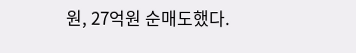원, 27억원 순매도했다.